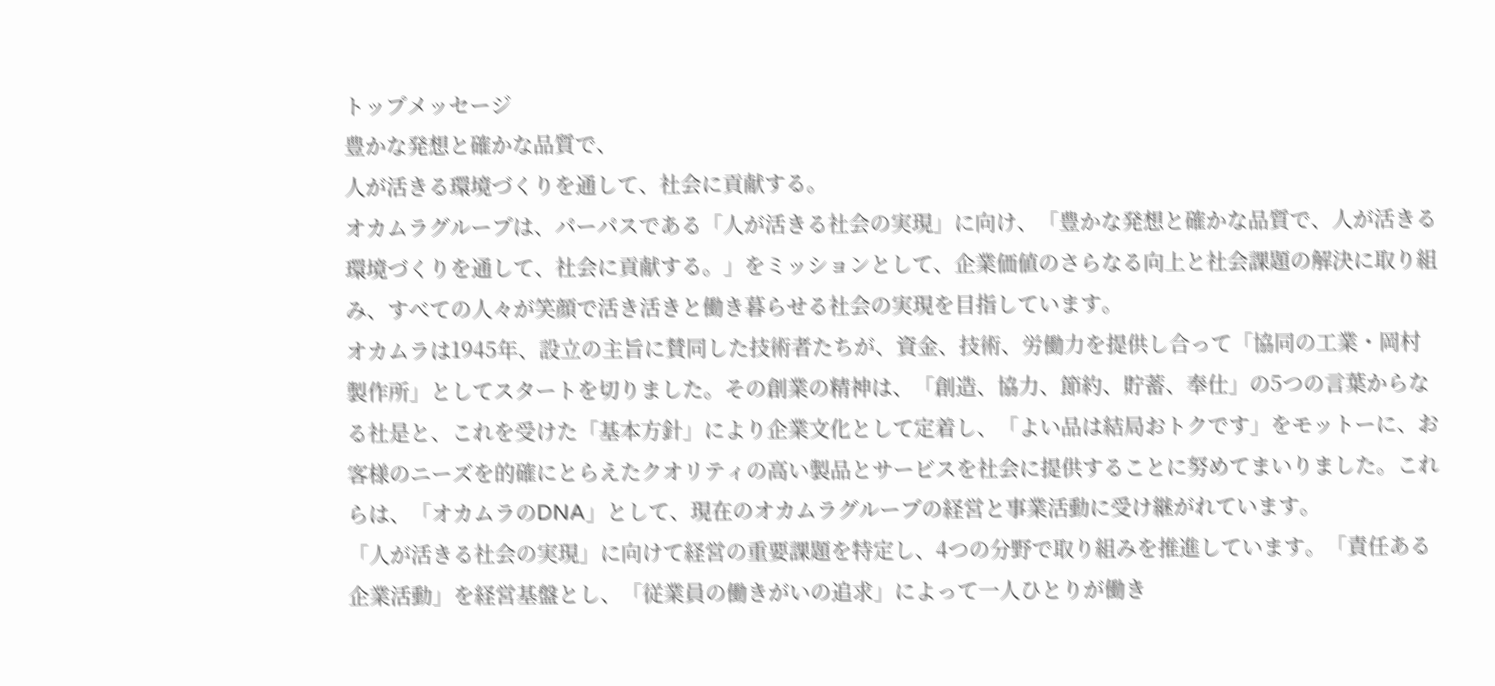トップメッセージ
豊かな発想と確かな品質で、
人が活きる環境づくりを通して、社会に貢献する。
オカムラグループは、パーパスである「人が活きる社会の実現」に向け、「豊かな発想と確かな品質で、人が活きる環境づくりを通して、社会に貢献する。」をミッションとして、企業価値のさらなる向上と社会課題の解決に取り組み、すべての人々が笑顔で活き活きと働き暮らせる社会の実現を目指しています。
オカムラは1945年、設立の主旨に賛同した技術者たちが、資金、技術、労働力を提供し合って「協同の工業・岡村製作所」としてスタートを切りました。その創業の精神は、「創造、協力、節約、貯蓄、奉仕」の5つの言葉からなる社是と、これを受けた「基本方針」により企業文化として定着し、「よい品は結局おトクです」をモットーに、お客様のニーズを的確にとらえたクオリティの高い製品とサービスを社会に提供することに努めてまいりました。これらは、「オカムラのDNA」として、現在のオカムラグループの経営と事業活動に受け継がれています。
「人が活きる社会の実現」に向けて経営の重要課題を特定し、4つの分野で取り組みを推進しています。「責任ある企業活動」を経営基盤とし、「従業員の働きがいの追求」によって一人ひとりが働き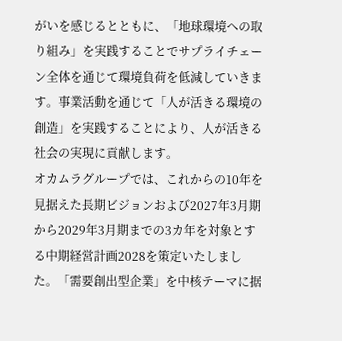がいを感じるとともに、「地球環境への取り組み」を実践することでサプライチェーン全体を通じて環境負荷を低減していきます。事業活動を通じて「人が活きる環境の創造」を実践することにより、人が活きる社会の実現に貢献します。
オカムラグループでは、これからの10年を見据えた長期ビジョンおよび2027年3月期から2029年3月期までの3カ年を対象とする中期経営計画2028を策定いたしました。「需要創出型企業」を中核テーマに据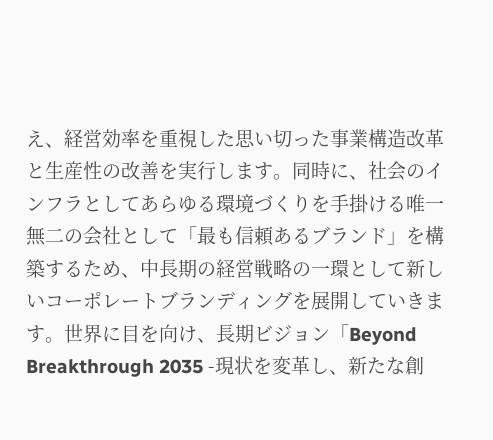え、経営効率を重視した思い切った事業構造改革と生産性の改善を実行します。同時に、社会のインフラとしてあらゆる環境づくりを手掛ける唯一無二の会社として「最も信頼あるブランド」を構築するため、中長期の経営戦略の一環として新しいコーポレートブランディングを展開していきます。世界に目を向け、長期ビジョン「Beyond Breakthrough 2035 -現状を変革し、新たな創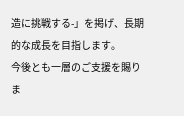造に挑戦する-」を掲げ、長期的な成長を目指します。
今後とも一層のご支援を賜りま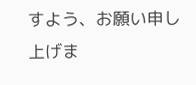すよう、お願い申し上げま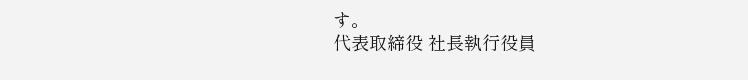す。
代表取締役 社長執行役員